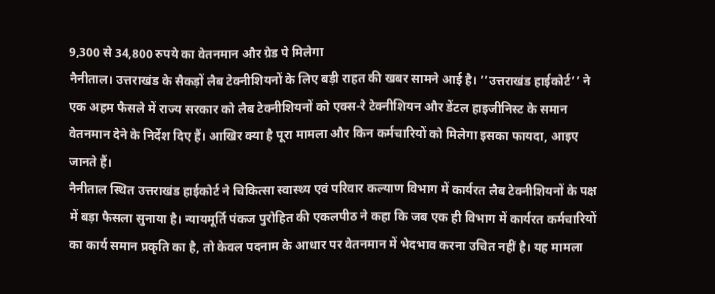9,300 से 34,800 रुपये का वेतनमान और ग्रेड पे मिलेगा
नैनीताल। उत्तराखंड के सैकड़ों लैब टेक्नीशियनों के लिए बड़ी राहत की खबर सामने आई है। ’’उत्तराखंड हाईकोर्ट’’ ने एक अहम फैसले में राज्य सरकार को लैब टेक्नीशियनों को एक्स-रे टेक्नीशियन और डेंटल हाइजीनिस्ट के समान वेतनमान देने के निर्देश दिए हैं। आखिर क्या है पूरा मामला और किन कर्मचारियों को मिलेगा इसका फायदा, आइए जानते हैं।
नैनीताल स्थित उत्तराखंड हाईकोर्ट ने चिकित्सा स्वास्थ्य एवं परिवार कल्याण विभाग में कार्यरत लैब टेक्नीशियनों के पक्ष में बड़ा फैसला सुनाया है। न्यायमूर्ति पंकज पुरोहित की एकलपीठ ने कहा कि जब एक ही विभाग में कार्यरत कर्मचारियों का कार्य समान प्रकृति का है, तो केवल पदनाम के आधार पर वेतनमान में भेदभाव करना उचित नहीं है। यह मामला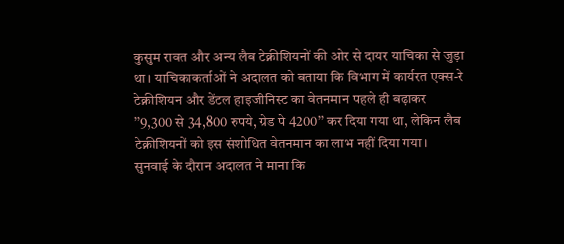कुसुम रावत और अन्य लैब टेक्नीशियनों की ओर से दायर याचिका से जुड़ा था। याचिकाकर्ताओं ने अदालत को बताया कि विभाग में कार्यरत एक्स-रे टेक्नीशियन और डेंटल हाइजीनिस्ट का वेतनमान पहले ही बढ़ाकर ’’9,300 से 34,800 रुपये, ग्रेड पे 4200’’ कर दिया गया था, लेकिन लैब टेक्नीशियनों को इस संशोधित वेतनमान का लाभ नहीं दिया गया।
सुनवाई के दौरान अदालत ने माना कि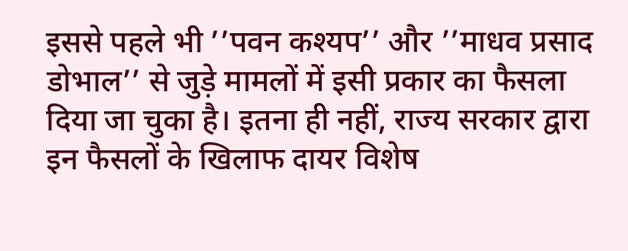इससे पहले भी ’’पवन कश्यप’’ और ’’माधव प्रसाद डोभाल’’ से जुड़े मामलों में इसी प्रकार का फैसला दिया जा चुका है। इतना ही नहीं, राज्य सरकार द्वारा इन फैसलों के खिलाफ दायर विशेष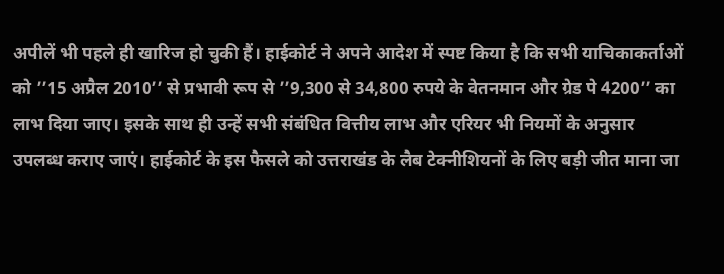अपीलें भी पहले ही खारिज हो चुकी हैं। हाईकोर्ट ने अपने आदेश में स्पष्ट किया है कि सभी याचिकाकर्ताओं को ’’15 अप्रैल 2010’’ से प्रभावी रूप से ’’9,300 से 34,800 रुपये के वेतनमान और ग्रेड पे 4200’’ का लाभ दिया जाए। इसके साथ ही उन्हें सभी संबंधित वित्तीय लाभ और एरियर भी नियमों के अनुसार उपलब्ध कराए जाएं। हाईकोर्ट के इस फैसले को उत्तराखंड के लैब टेक्नीशियनों के लिए बड़ी जीत माना जा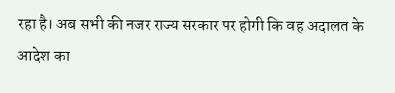रहा है। अब सभी की नजर राज्य सरकार पर होगी कि वह अदालत के आदेश का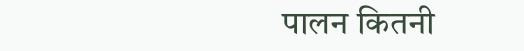पालन कितनी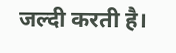जल्दी करती है।